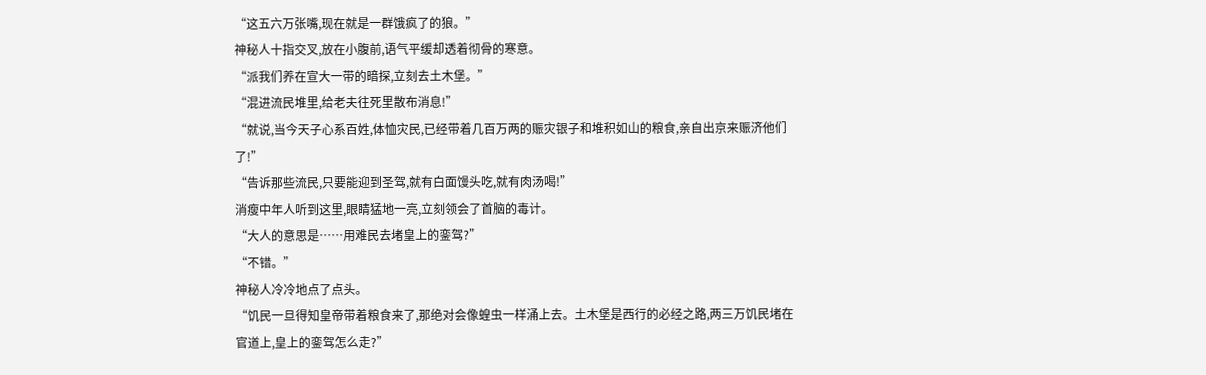“这五六万张嘴,现在就是一群饿疯了的狼。”
神秘人十指交叉,放在小腹前,语气平缓却透着彻骨的寒意。
“派我们养在宣大一带的暗探,立刻去土木堡。”
“混进流民堆里,给老夫往死里散布消息!”
“就说,当今天子心系百姓,体恤灾民,已经带着几百万两的赈灾银子和堆积如山的粮食,亲自出京来赈济他们了!”
“告诉那些流民,只要能迎到圣驾,就有白面馒头吃,就有肉汤喝!”
消瘦中年人听到这里,眼睛猛地一亮,立刻领会了首脑的毒计。
“大人的意思是……用难民去堵皇上的銮驾?”
“不错。”
神秘人冷冷地点了点头。
“饥民一旦得知皇帝带着粮食来了,那绝对会像蝗虫一样涌上去。土木堡是西行的必经之路,两三万饥民堵在官道上,皇上的銮驾怎么走?”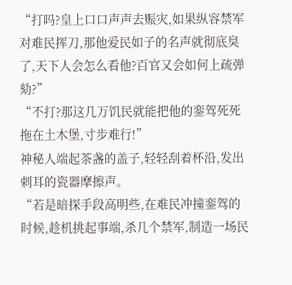“打吗?皇上口口声声去赈灾,如果纵容禁军对难民挥刀,那他爱民如子的名声就彻底臭了,天下人会怎么看他?百官又会如何上疏弹劾?”
“不打?那这几万饥民就能把他的銮驾死死拖在土木堡,寸步难行!”
神秘人端起茶盏的盖子,轻轻刮着杯沿,发出刺耳的瓷器摩擦声。
“若是暗探手段高明些,在难民冲撞銮驾的时候,趁机挑起事端,杀几个禁军,制造一场民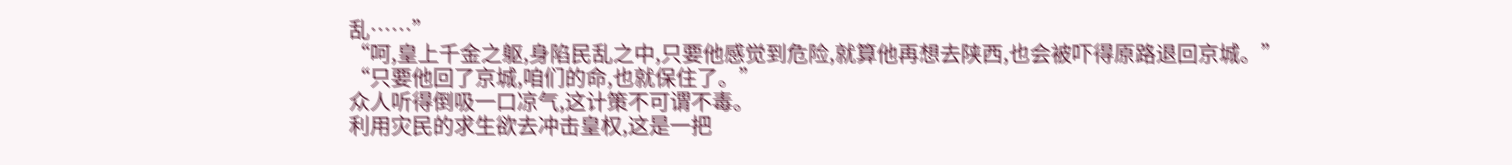乱……”
“呵,皇上千金之躯,身陷民乱之中,只要他感觉到危险,就算他再想去陕西,也会被吓得原路退回京城。”
“只要他回了京城,咱们的命,也就保住了。”
众人听得倒吸一口凉气,这计策不可谓不毒。
利用灾民的求生欲去冲击皇权,这是一把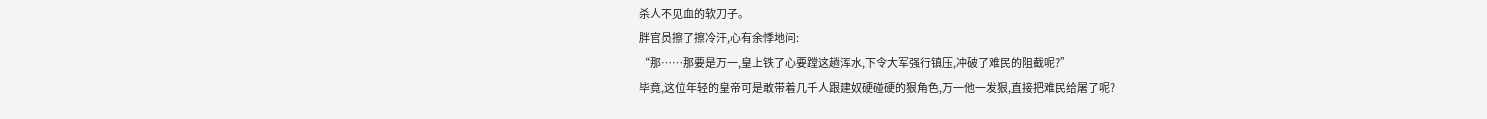杀人不见血的软刀子。
胖官员擦了擦冷汗,心有余悸地问:
“那……那要是万一,皇上铁了心要蹚这趟浑水,下令大军强行镇压,冲破了难民的阻截呢?”
毕竟,这位年轻的皇帝可是敢带着几千人跟建奴硬碰硬的狠角色,万一他一发狠,直接把难民给屠了呢?